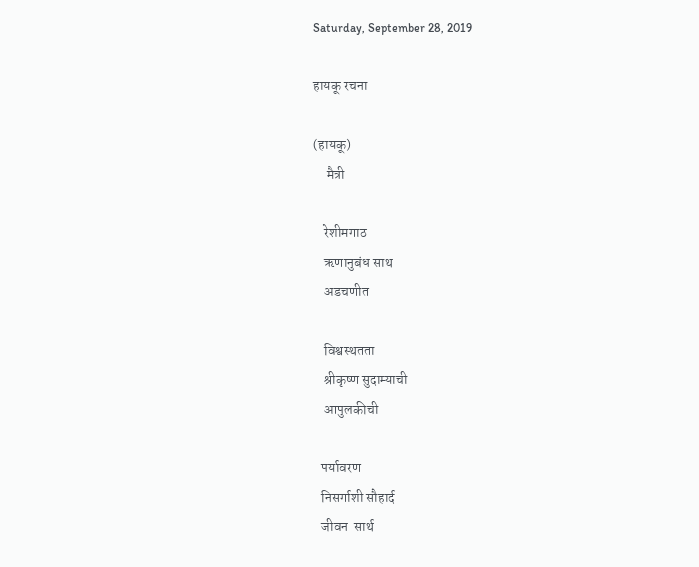Saturday, September 28, 2019

हायकू रचना

(हायकू)
     मैत्री

    रेशीमगाठ
    ऋणानुबंध साथ
    अडचणीत

    विश्वस्थतता
    श्रीकृष्ण सुदाम्याची
    आपुलकीची

   पर्यावरण
   निसर्गाशी सौहार्द
   जीवन  सार्थ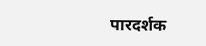पारदर्शक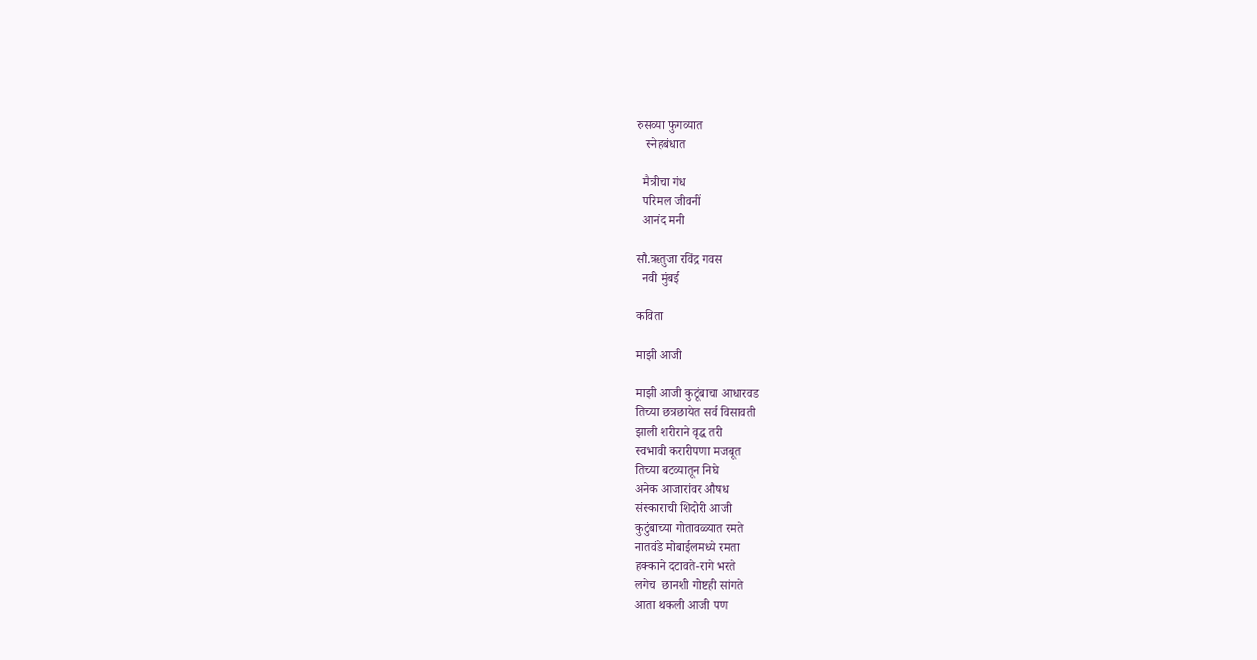रुसव्या फुगव्यात
   स्नेहबंधात

  मैत्रीचा गंध
  परिमल जीवनीं
  आनंद मनी

सौ.ऋतुजा रविंद्र गवस
  नवी मुंबई

कविता

माझी आजी

माझी आजी कुटूंबाचा आधारवड
तिच्या छत्रछायेत सर्व विसावती
झाली शरीराने वृद्ध तरी
स्वभावी करारीपणा मजबूत
तिच्या बटव्यातून निघे
अनेक आजारांवर औषध
संस्काराची शिदोरी आजी
कुटुंबाच्या गोतावळ्यात रमते
नातवंडे मोबाईलमध्ये रमता
हक्काने दटावते-रागे भरते
लगेच  छानशी गोष्टही सांगते
आता थकली आजी पण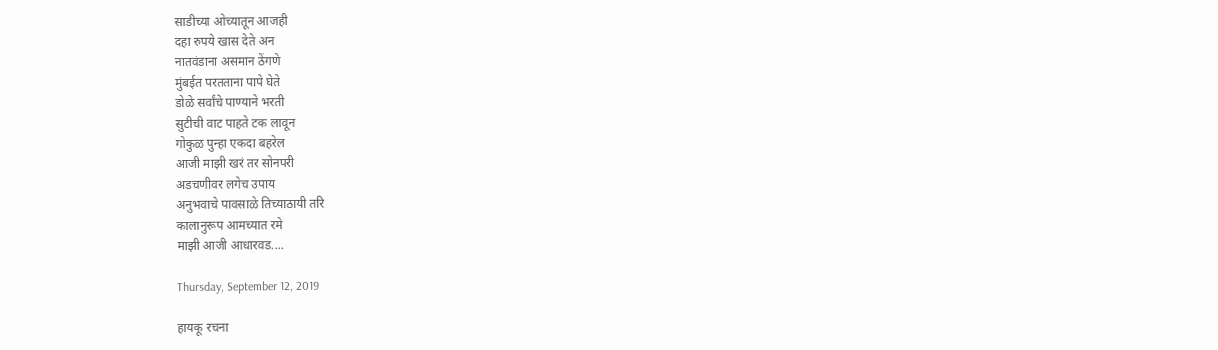साडीच्या ओच्यातून आजही
दहा रुपये खास देते अन
नातवंडाना असमान ठेंगणे
मुंबईत परतताना पापे घेते
डोळे सर्वांचे पाण्याने भरती
सुटीची वाट पाहते टक लावून
गोकुळ पुन्हा एकदा बहरेल
आजी माझी खरं तर सोनपरी
अडचणीवर लगेच उपाय
अनुभवाचे पावसाळे तिच्याठायी तरि
कालानुरूप आमच्यात रमे
माझी आजी आधारवड....

Thursday, September 12, 2019

हायकू रचना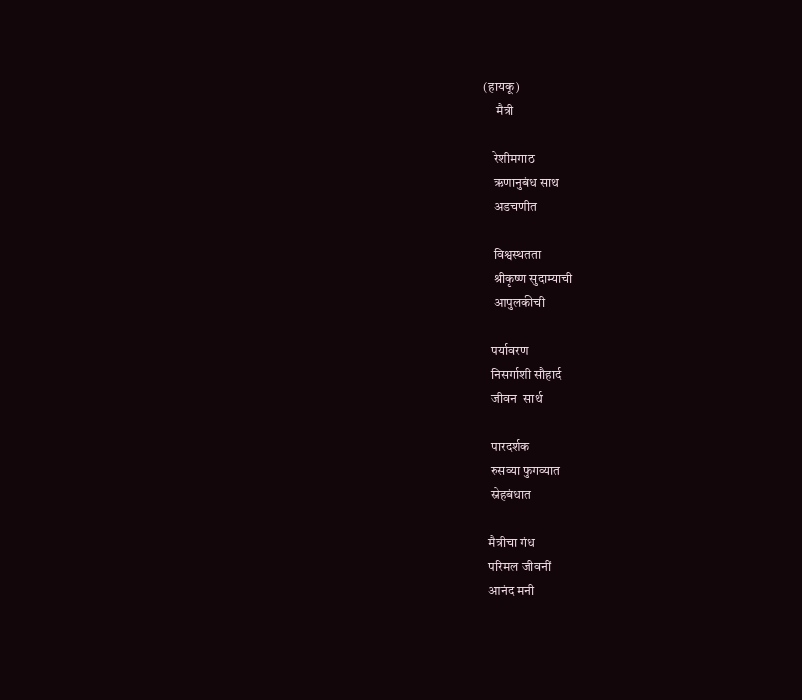(हायकू)
     मैत्री

    रेशीमगाठ
    ऋणानुबंध साथ
    अडचणीत

    विश्वस्थतता
    श्रीकृष्ण सुदाम्याची
    आपुलकीची

   पर्यावरण
   निसर्गाशी सौहार्द
   जीवन  सार्थ

   पारदर्शक
   रुसव्या फुगव्यात
   स्नेहबंधात

  मैत्रीचा गंध
  परिमल जीवनीं
  आनंद मनी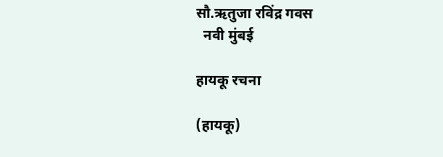सौ.ऋतुजा रविंद्र गवस
  नवी मुंबई

हायकू रचना

(हायकू)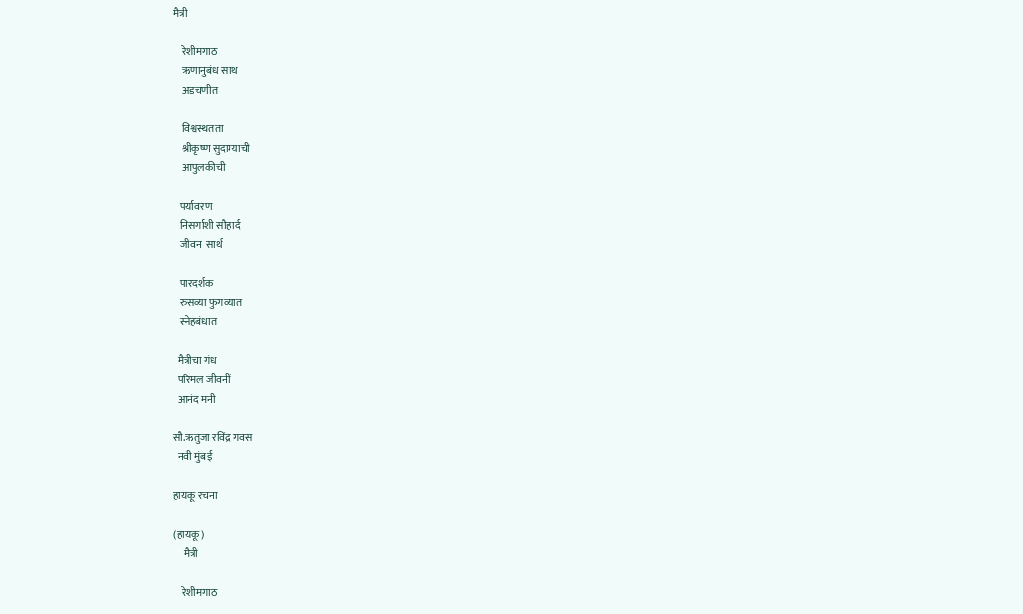मैत्री

    रेशीमगाठ
    ऋणानुबंध साथ
    अडचणीत

    विश्वस्थतता
    श्रीकृष्ण सुदाम्याची
    आपुलकीची

   पर्यावरण
   निसर्गाशी सौहार्द
   जीवन  सार्थ

   पारदर्शक
   रुसव्या फुगव्यात
   स्नेहबंधात

  मैत्रीचा गंध
  परिमल जीवनीं
  आनंद मनी

सौ.ऋतुजा रविंद्र गवस
  नवी मुंबई

हायकू रचना

(हायकू)
     मैत्री

    रेशीमगाठ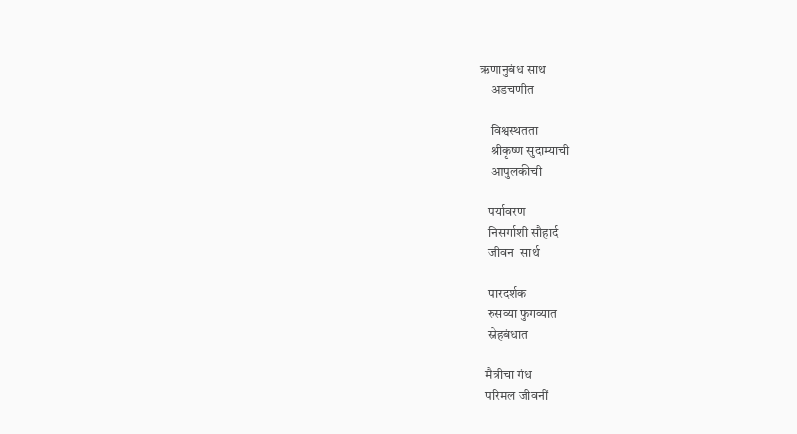ऋणानुबंध साथ
    अडचणीत

    विश्वस्थतता
    श्रीकृष्ण सुदाम्याची
    आपुलकीची

   पर्यावरण
   निसर्गाशी सौहार्द
   जीवन  सार्थ

   पारदर्शक
   रुसव्या फुगव्यात
   स्नेहबंधात

  मैत्रीचा गंध
  परिमल जीवनीं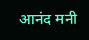आनंद मनी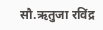सौ.ऋतुजा रविंद्र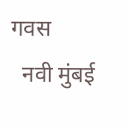गवस
  नवी मुंबई